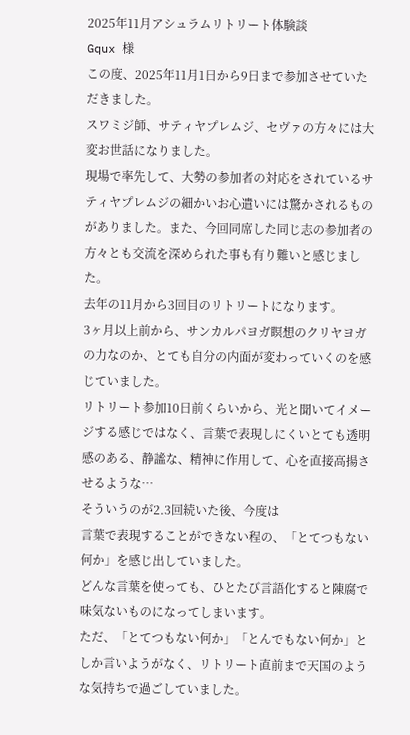2025年11月アシュラムリトリート体験談
Gqux 様
この度、2025年11月1日から9日まで参加させていただきました。
スワミジ師、サティヤプレムジ、セヴァの方々には大変お世話になりました。
現場で率先して、大勢の参加者の対応をされているサティヤプレムジの細かいお心遣いには驚かされるものがありました。また、今回同席した同じ志の参加者の方々とも交流を深められた事も有り難いと感じました。
去年の11月から3回目のリトリートになります。
3ヶ月以上前から、サンカルパヨガ瞑想のクリヤヨガの力なのか、とても自分の内面が変わっていくのを感じていました。
リトリート参加10日前くらいから、光と聞いてイメージする感じではなく、言葉で表現しにくいとても透明感のある、静謐な、精神に作用して、心を直接高揚させるような…
そういうのが2.3回続いた後、今度は
言葉で表現することができない程の、「とてつもない何か」を感じ出していました。
どんな言葉を使っても、ひとたび言語化すると陳腐で味気ないものになってしまいます。
ただ、「とてつもない何か」「とんでもない何か」としか言いようがなく、リトリート直前まで天国のような気持ちで過ごしていました。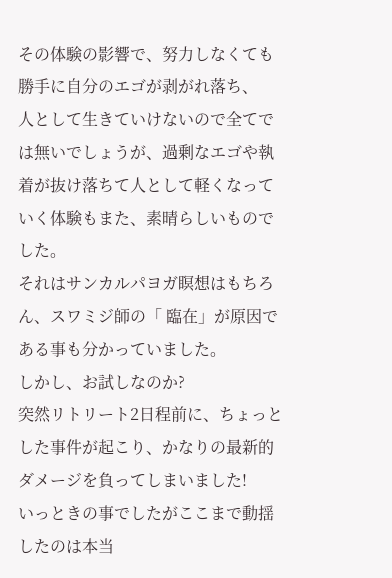その体験の影響で、努力しなくても勝手に自分のエゴが剥がれ落ち、
人として生きていけないので全てでは無いでしょうが、過剰なエゴや執着が抜け落ちて人として軽くなっていく体験もまた、素晴らしいものでした。
それはサンカルパヨガ瞑想はもちろん、スワミジ師の「 臨在」が原因である事も分かっていました。
しかし、お試しなのか?
突然リトリート2日程前に、ちょっとした事件が起こり、かなりの最新的ダメージを負ってしまいました!
いっときの事でしたがここまで動揺したのは本当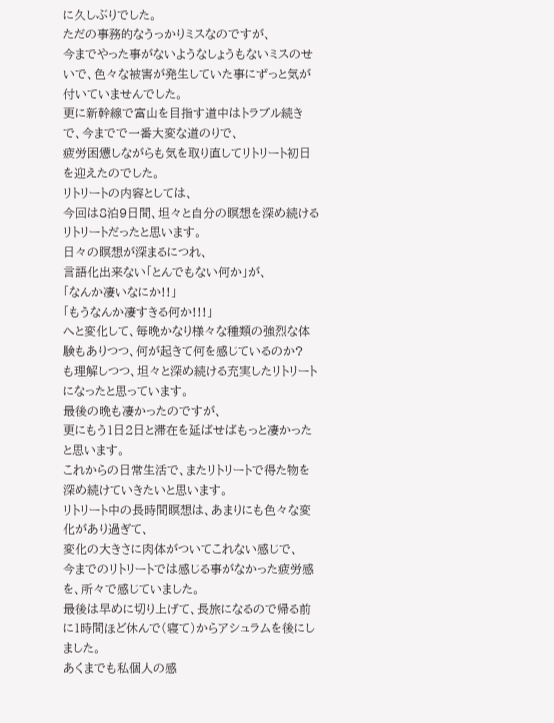に久しぶりでした。
ただの事務的なうっかりミスなのですが、
今までやった事がないようなしょうもないミスのせいで、色々な被害が発生していた事にずっと気が付いていませんでした。
更に新幹線で富山を目指す道中はトラブル続きで、今までで一番大変な道のりで、
疲労困憊しながらも気を取り直してリトリート初日を迎えたのでした。
リトリートの内容としては、
今回は8泊9日間、坦々と自分の瞑想を深め続けるリトリートだったと思います。
日々の瞑想が深まるにつれ、
言語化出来ない「とんでもない何か」が、
「なんか凄いなにか!!」
「もうなんか凄すきる何か!!!」
へと変化して、毎晩かなり様々な種類の強烈な体験もありつつ、何が起きて何を感じているのか?
も理解しつつ、坦々と深め続ける充実したリトリートになったと思っています。
最後の晩も凄かったのですが、
更にもう1日2日と滞在を延ばせばもっと凄かったと思います。
これからの日常生活で、またリトリートで得た物を深め続けていきたいと思います。
リトリート中の長時間瞑想は、あまりにも色々な変化があり過ぎて、
変化の大きさに肉体がついてこれない感じで、
今までのリトリートでは感じる事がなかった疲労感を、所々で感じていました。
最後は早めに切り上げて、長旅になるので帰る前に1時間ほど休んで(寝て)からアシュラムを後にしました。
あくまでも私個人の感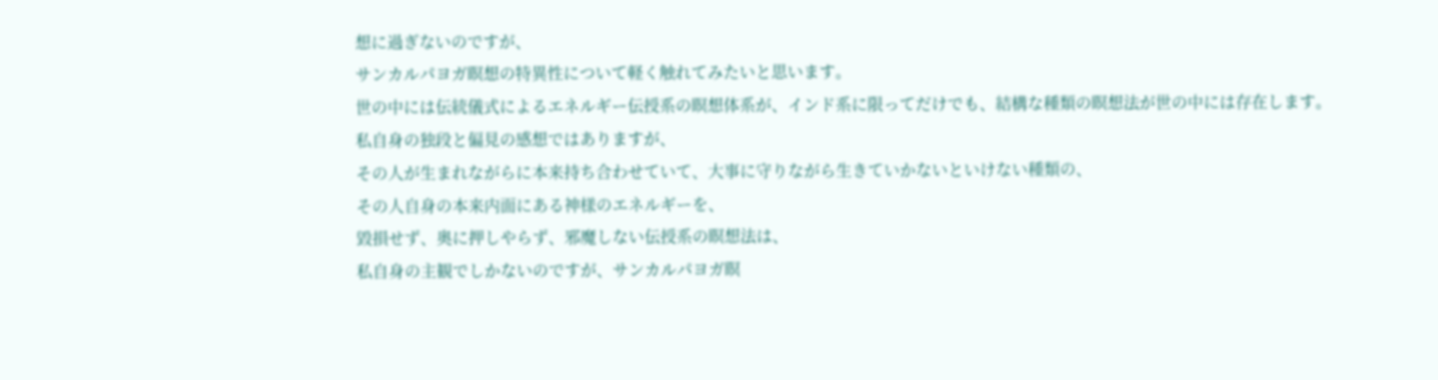想に過ぎないのですが、
サンカルパヨガ瞑想の特異性について軽く触れてみたいと思います。
世の中には伝統儀式によるエネルギー伝授系の瞑想体系が、インド系に限ってだけでも、結構な種類の瞑想法が世の中には存在します。
私自身の独段と偏見の感想ではありますが、
その人が生まれながらに本来持ち合わせていて、大事に守りながら生きていかないといけない種類の、
その人自身の本来内面にある神様のエネルギーを、
毀損せず、奥に押しやらず、邪魔しない伝授系の瞑想法は、
私自身の主観でしかないのですが、サンカルパヨガ瞑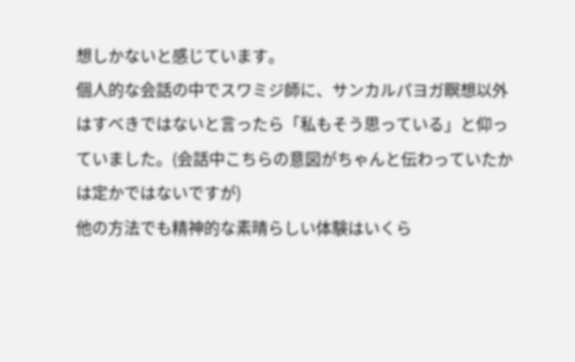想しかないと感じています。
個人的な会話の中でスワミジ師に、サンカルパヨガ瞑想以外はすべきではないと言ったら「私もそう思っている」と仰っていました。(会話中こちらの意図がちゃんと伝わっていたかは定かではないですが)
他の方法でも精神的な素晴らしい体験はいくら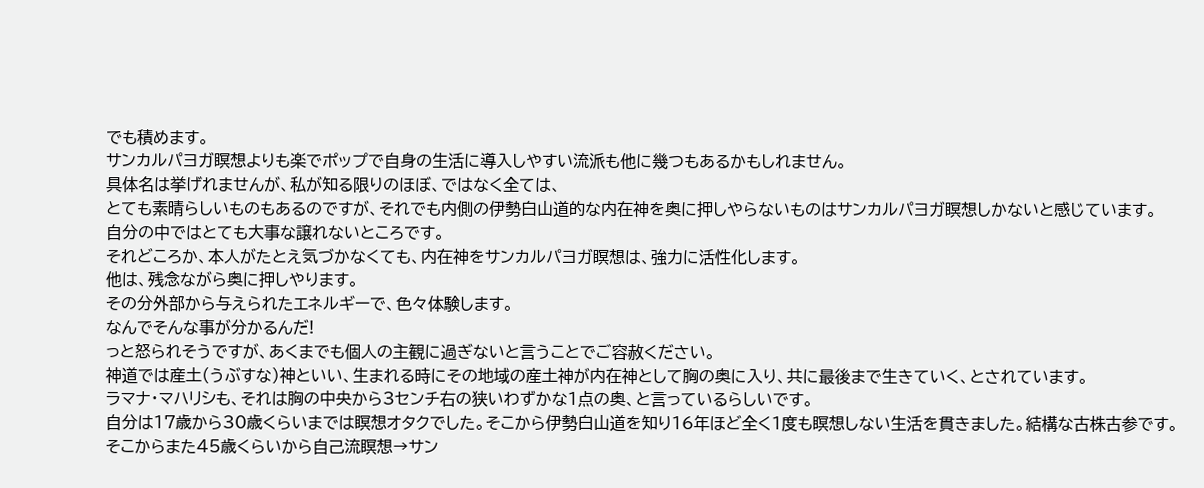でも積めます。
サンカルパヨガ瞑想よりも楽でポップで自身の生活に導入しやすい流派も他に幾つもあるかもしれません。
具体名は挙げれませんが、私が知る限りのほぼ、ではなく全ては、
とても素晴らしいものもあるのですが、それでも内側の伊勢白山道的な内在神を奥に押しやらないものはサンカルパヨガ瞑想しかないと感じています。
自分の中ではとても大事な譲れないところです。
それどころか、本人がたとえ気づかなくても、内在神をサンカルパヨガ瞑想は、強力に活性化します。
他は、残念ながら奥に押しやります。
その分外部から与えられたエネルギーで、色々体験します。
なんでそんな事が分かるんだ!
っと怒られそうですが、あくまでも個人の主観に過ぎないと言うことでご容赦ください。
神道では産土(うぶすな)神といい、生まれる時にその地域の産土神が内在神として胸の奥に入り、共に最後まで生きていく、とされています。
ラマナ・マハリシも、それは胸の中央から3センチ右の狭いわずかな1点の奥、と言っているらしいです。
自分は17歳から30歳くらいまでは瞑想オタクでした。そこから伊勢白山道を知り16年ほど全く1度も瞑想しない生活を貫きました。結構な古株古参です。
そこからまた45歳くらいから自己流瞑想→サン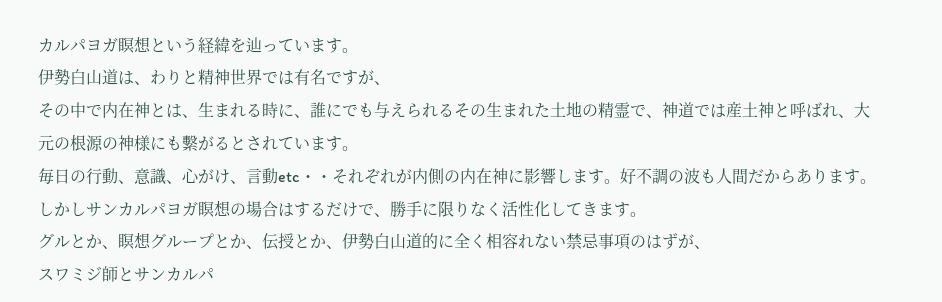カルパヨガ瞑想という経緯を辿っています。
伊勢白山道は、わりと精神世界では有名ですが、
その中で内在神とは、生まれる時に、誰にでも与えられるその生まれた土地の精霊で、神道では産土神と呼ばれ、大元の根源の神様にも繫がるとされています。
毎日の行動、意識、心がけ、言動etc・・それぞれが内側の内在神に影響します。好不調の波も人間だからあります。
しかしサンカルパヨガ瞑想の場合はするだけで、勝手に限りなく活性化してきます。
グルとか、瞑想グループとか、伝授とか、伊勢白山道的に全く相容れない禁忌事項のはずが、
スワミジ師とサンカルパ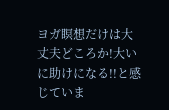ヨガ瞑想だけは大丈夫どころか!大いに助けになる!!と感じていま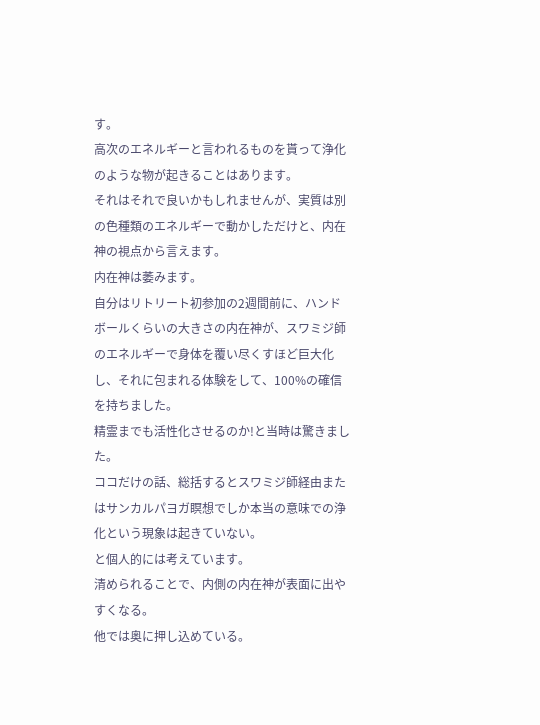す。
高次のエネルギーと言われるものを貰って浄化のような物が起きることはあります。
それはそれで良いかもしれませんが、実質は別の色種類のエネルギーで動かしただけと、内在神の視点から言えます。
内在神は萎みます。
自分はリトリート初参加の2週間前に、ハンドボールくらいの大きさの内在神が、スワミジ師のエネルギーで身体を覆い尽くすほど巨大化し、それに包まれる体験をして、100%の確信を持ちました。
精霊までも活性化させるのか!と当時は驚きました。
ココだけの話、総括するとスワミジ師経由またはサンカルパヨガ瞑想でしか本当の意味での浄化という現象は起きていない。
と個人的には考えています。
清められることで、内側の内在神が表面に出やすくなる。
他では奥に押し込めている。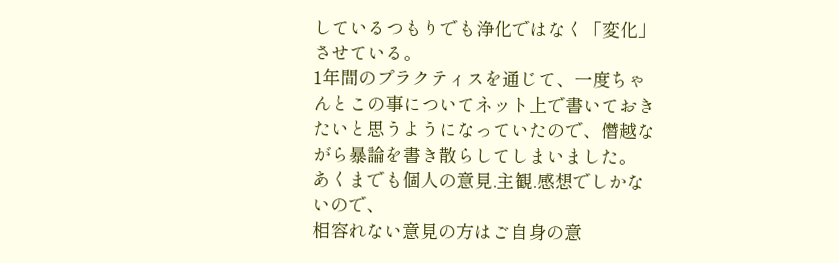しているつもりでも浄化ではなく「変化」させている。
1年間のプラクティスを通じて、一度ちゃんとこの事についてネット上で書いておきたいと思うようになっていたので、僭越ながら暴論を書き散らしてしまいました。
あくまでも個人の意見.主観.感想でしかないので、
相容れない意見の方はご自身の意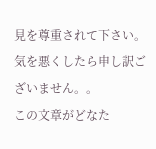見を尊重されて下さい。気を悪くしたら申し訳ございません。。
この文章がどなた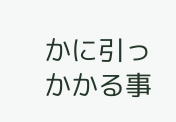かに引っかかる事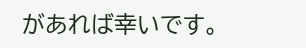があれば幸いです。